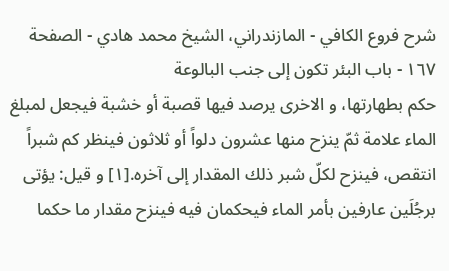شرح فروع الكافي - المازندراني، الشيخ محمد هادي - الصفحة ١٦٧ - باب البئر تكون إلى جنب البالوعة
حكم بطهارتها، و الاخرى يرصد فيها قصبة أو خشبة فيجعل لمبلغ الماء علامة ثمّ ينزح منها عشرون دلواً أو ثلاثون فينظر كم شبراً انتقص، فينزح لكلّ شبر ذلك المقدار إلى آخره.[١] و قيل: يؤتى برجُلَين عارفين بأمر الماء فيحكمان فيه فينزح مقدار ما حكما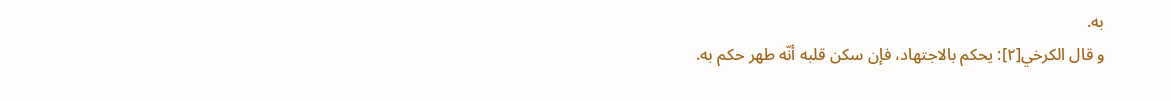به.
و قال الكرخي[٢]: يحكم بالاجتهاد، فإن سكن قلبه أنّه طهر حكم به.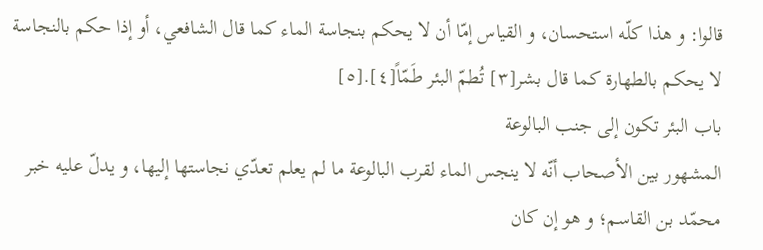قالوا: و هذا كلّه استحسان، و القياس إمّا أن لا يحكم بنجاسة الماء كما قال الشافعي، أو إذا حكم بالنجاسة لا يحكم بالطهارة كما قال بشر[٣] تُطمّ البئر طَمّاً[٤].[٥]
باب البئر تكون إلى جنب البالوعة
المشهور بين الأصحاب أنّه لا ينجس الماء لقرب البالوعة ما لم يعلم تعدّي نجاستها إليها، و يدلّ عليه خبر محمّد بن القاسم؛ و هو إن كان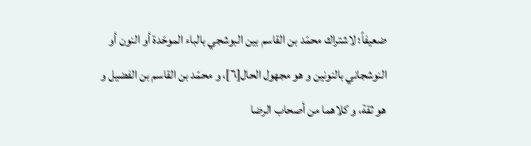ضعيفاً؛ لاشتراك محمّد بن القاسم بين البوشجي بالباء الموحّدة أو النون أو النوشجاني بالنونين و هو مجهول الحال[٦]، و محمّد بن القاسم بن الفضيل و هو ثقة، و كلاهما من أصحاب الرضا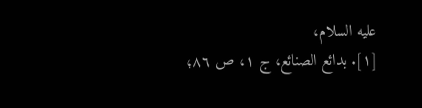عليه السلام،
[١]. بدائع الصنائع، ج ١، ص ٨٦؛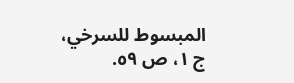المبسوط للسرخي، ج ١، ص ٥٩.